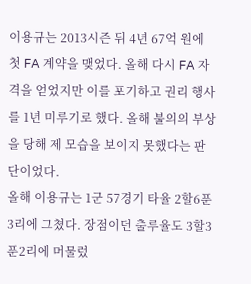이용규는 2013시즌 뒤 4년 67억 원에 첫 FA 계약을 맺었다. 올해 다시 FA 자격을 얻었지만 이를 포기하고 권리 행사를 1년 미루기로 했다. 올해 불의의 부상을 당해 제 모습을 보이지 못했다는 판단이었다.
올해 이용규는 1군 57경기 타율 2할6푼3리에 그쳤다. 장점이던 출루율도 3할3푼2리에 머물렀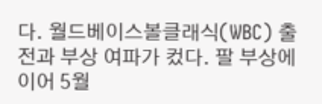다. 월드베이스볼클래식(WBC) 출전과 부상 여파가 컸다. 팔 부상에 이어 5월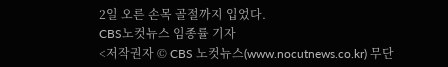2일 오른 손목 골절까지 입었다.
CBS노컷뉴스 임종률 기자
<저작권자 © CBS 노컷뉴스(www.nocutnews.co.kr) 무단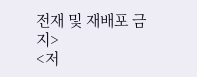전재 및 재배포 금지>
<저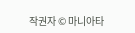작권자 © 마니아타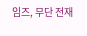임즈, 무단 전재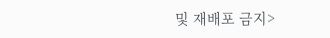및 재배포 금지>